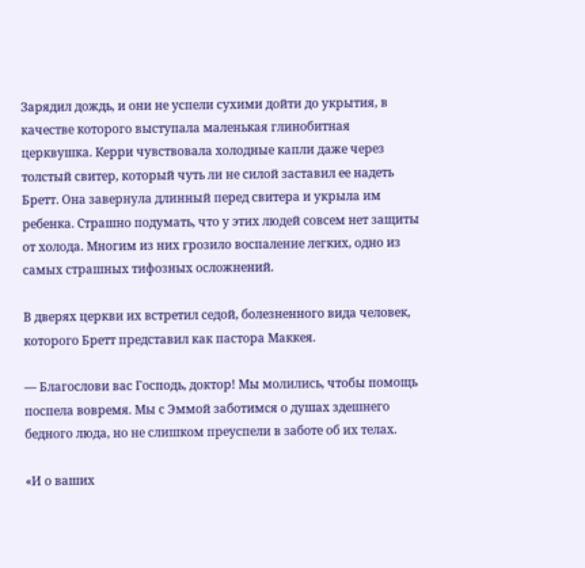Зарядил дождь, и они не успели сухими дойти до укрытия, в качестве которого выступала маленькая глинобитная церквушка. Керри чувствовала холодные капли даже через толстый свитер, который чуть ли не силой заставил ее надеть Бретт. Она завернула длинный перед свитера и укрыла им ребенка. Страшно подумать, что у этих людей совсем нет защиты от холода. Многим из них грозило воспаление легких, одно из самых страшных тифозных осложнений.

В дверях церкви их встретил седой, болезненного вида человек, которого Бретт представил как пастора Маккея.

— Благослови вас Господь, доктор! Мы молились, чтобы помощь поспела вовремя. Мы с Эммой заботимся о душах здешнего бедного люда, но не слишком преуспели в заботе об их телах.

«И о ваших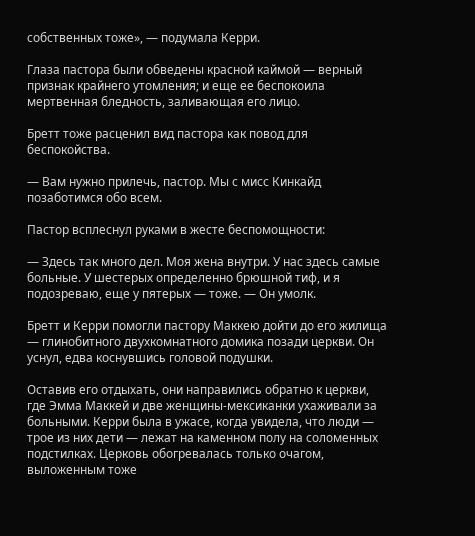собственных тоже», — подумала Керри.

Глаза пастора были обведены красной каймой — верный признак крайнего утомления; и еще ее беспокоила мертвенная бледность, заливающая его лицо.

Бретт тоже расценил вид пастора как повод для беспокойства.

— Вам нужно прилечь, пастор. Мы с мисс Кинкайд позаботимся обо всем.

Пастор всплеснул руками в жесте беспомощности:

— Здесь так много дел. Моя жена внутри. У нас здесь самые больные. У шестерых определенно брюшной тиф, и я подозреваю, еще у пятерых — тоже. — Он умолк.

Бретт и Керри помогли пастору Маккею дойти до его жилища — глинобитного двухкомнатного домика позади церкви. Он уснул, едва коснувшись головой подушки.

Оставив его отдыхать, они направились обратно к церкви, где Эмма Маккей и две женщины-мексиканки ухаживали за больными. Керри была в ужасе, когда увидела, что люди — трое из них дети — лежат на каменном полу на соломенных подстилках. Церковь обогревалась только очагом, выложенным тоже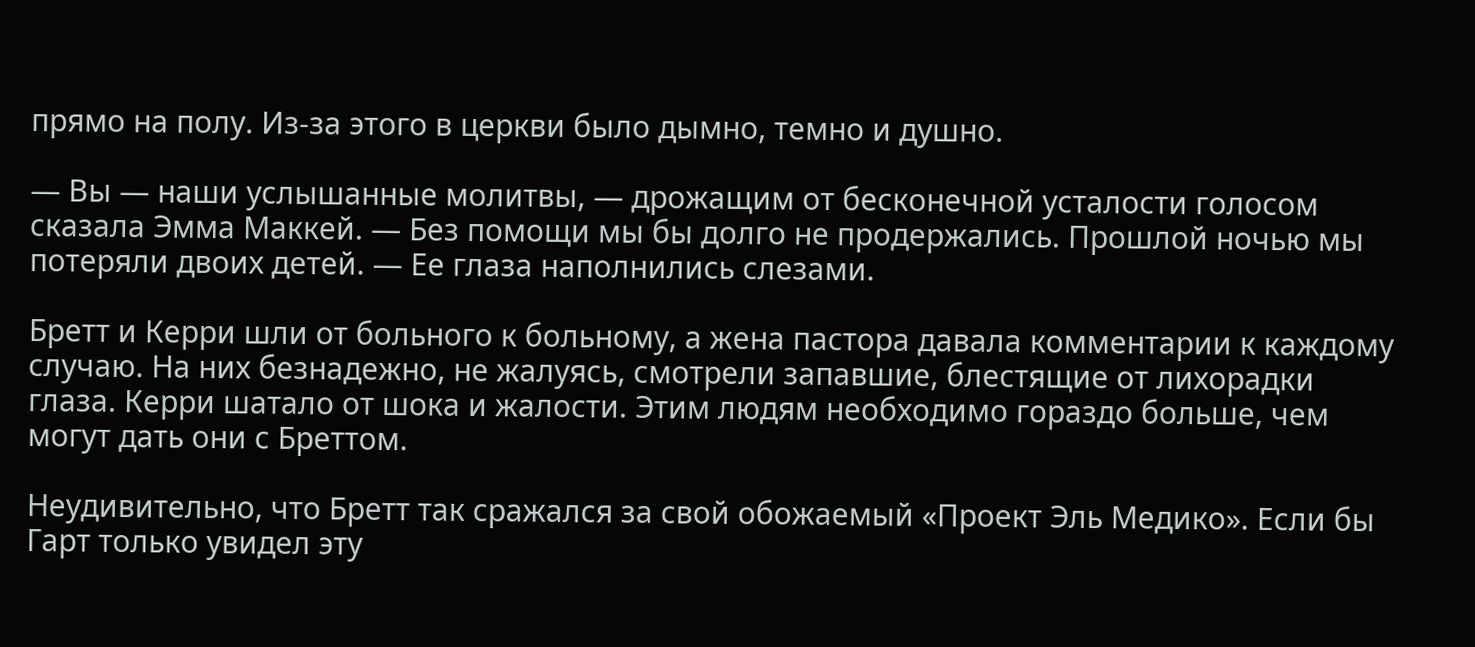прямо на полу. Из-за этого в церкви было дымно, темно и душно.

— Вы — наши услышанные молитвы, — дрожащим от бесконечной усталости голосом сказала Эмма Маккей. — Без помощи мы бы долго не продержались. Прошлой ночью мы потеряли двоих детей. — Ее глаза наполнились слезами.

Бретт и Керри шли от больного к больному, а жена пастора давала комментарии к каждому случаю. На них безнадежно, не жалуясь, смотрели запавшие, блестящие от лихорадки глаза. Керри шатало от шока и жалости. Этим людям необходимо гораздо больше, чем могут дать они с Бреттом.

Неудивительно, что Бретт так сражался за свой обожаемый «Проект Эль Медико». Если бы Гарт только увидел эту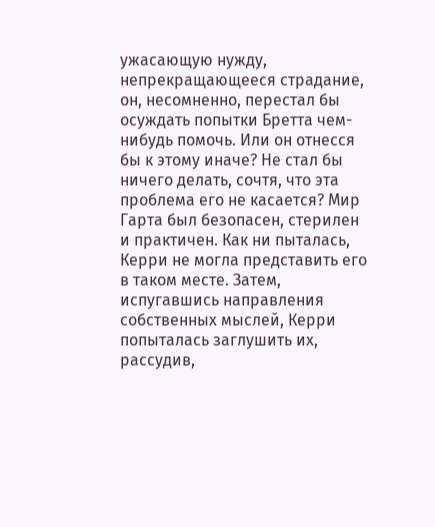ужасающую нужду, непрекращающееся страдание, он, несомненно, перестал бы осуждать попытки Бретта чем-нибудь помочь. Или он отнесся бы к этому иначе? Не стал бы ничего делать, сочтя, что эта проблема его не касается? Мир Гарта был безопасен, стерилен и практичен. Как ни пыталась, Керри не могла представить его в таком месте. Затем, испугавшись направления собственных мыслей, Керри попыталась заглушить их, рассудив,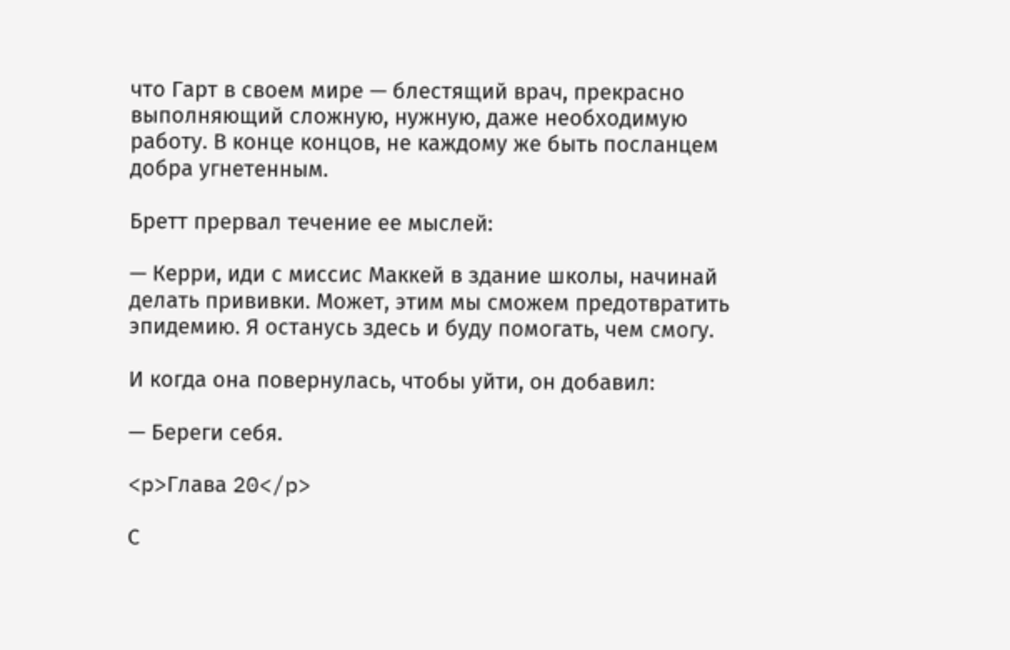что Гарт в своем мире — блестящий врач, прекрасно выполняющий сложную, нужную, даже необходимую работу. В конце концов, не каждому же быть посланцем добра угнетенным.

Бретт прервал течение ее мыслей:

— Керри, иди с миссис Маккей в здание школы, начинай делать прививки. Может, этим мы сможем предотвратить эпидемию. Я останусь здесь и буду помогать, чем смогу.

И когда она повернулась, чтобы уйти, он добавил:

— Береги себя.

<p>Глава 20</p>

С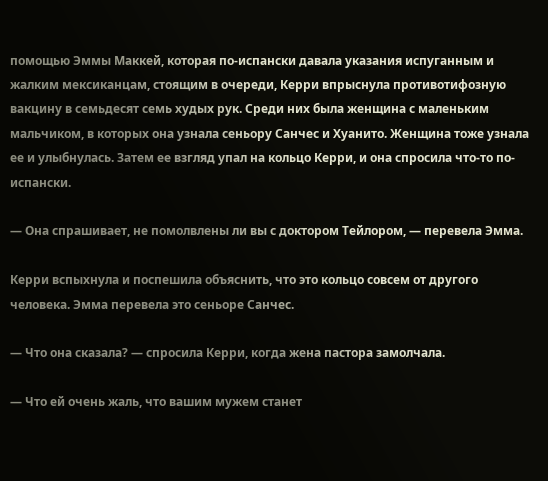помощью Эммы Маккей, которая по-испански давала указания испуганным и жалким мексиканцам, стоящим в очереди, Керри впрыснула противотифозную вакцину в семьдесят семь худых рук. Среди них была женщина с маленьким мальчиком, в которых она узнала сеньору Санчес и Хуанито. Женщина тоже узнала ее и улыбнулась. Затем ее взгляд упал на кольцо Керри, и она спросила что-то по-испански.

— Она спрашивает, не помолвлены ли вы с доктором Тейлором, — перевела Эмма.

Керри вспыхнула и поспешила объяснить, что это кольцо совсем от другого человека. Эмма перевела это сеньоре Санчес.

— Что она сказала? — спросила Керри, когда жена пастора замолчала.

— Что ей очень жаль, что вашим мужем станет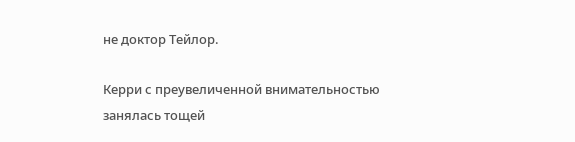не доктор Тейлор.

Керри с преувеличенной внимательностью занялась тощей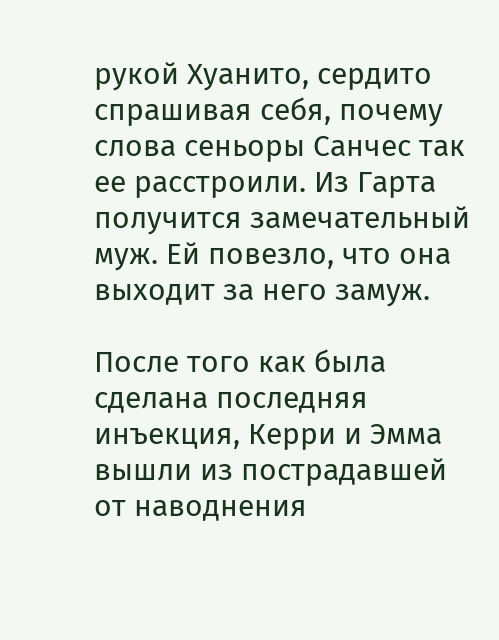рукой Хуанито, сердито спрашивая себя, почему слова сеньоры Санчес так ее расстроили. Из Гарта получится замечательный муж. Ей повезло, что она выходит за него замуж.

После того как была сделана последняя инъекция, Керри и Эмма вышли из пострадавшей от наводнения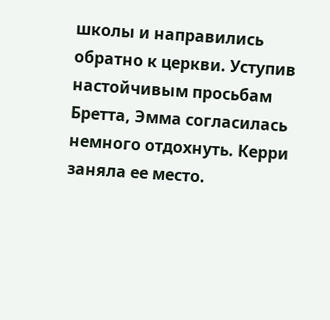школы и направились обратно к церкви. Уступив настойчивым просьбам Бретта, Эмма согласилась немного отдохнуть. Керри заняла ее место.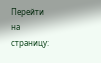Перейти на страницу: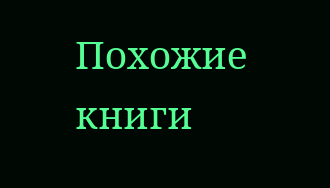Похожие книги